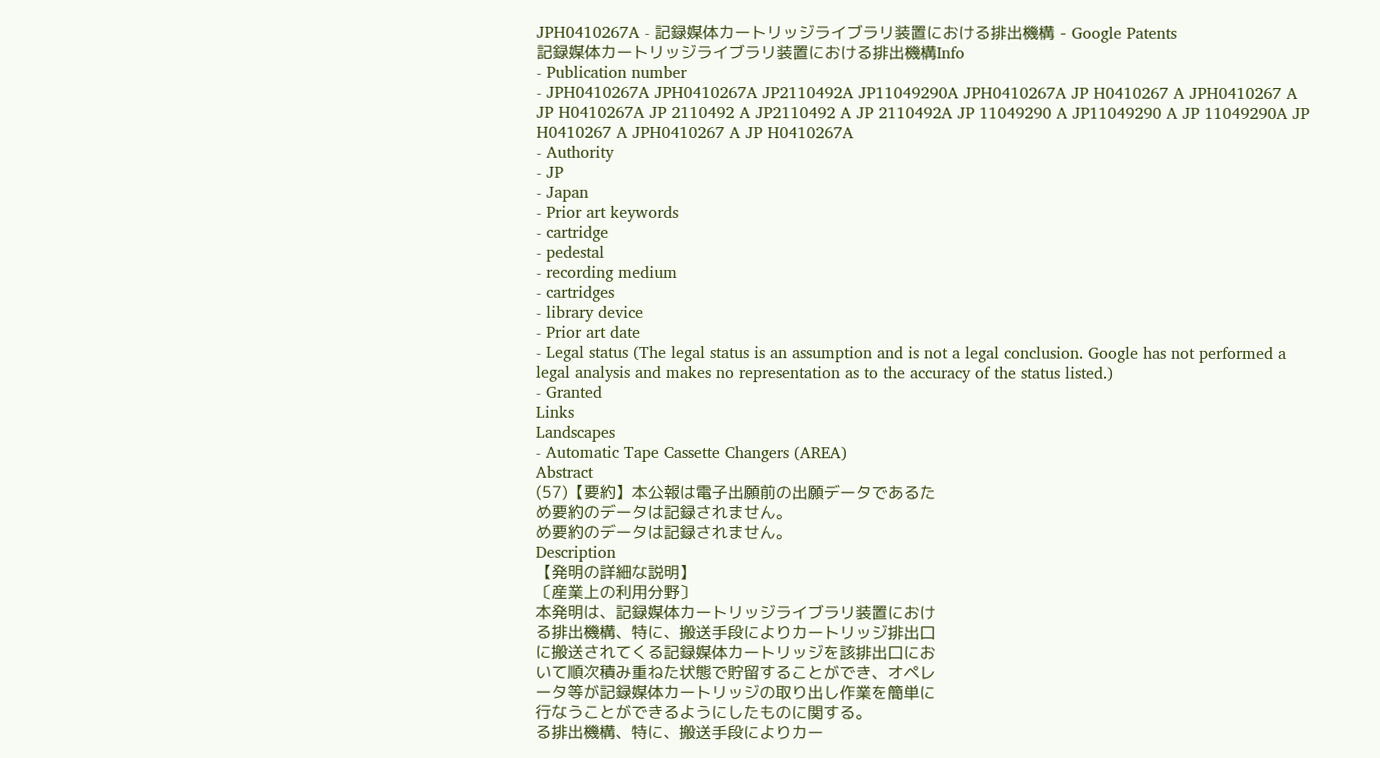JPH0410267A - 記録媒体カートリッジライブラリ装置における排出機構 - Google Patents
記録媒体カートリッジライブラリ装置における排出機構Info
- Publication number
- JPH0410267A JPH0410267A JP2110492A JP11049290A JPH0410267A JP H0410267 A JPH0410267 A JP H0410267A JP 2110492 A JP2110492 A JP 2110492A JP 11049290 A JP11049290 A JP 11049290A JP H0410267 A JPH0410267 A JP H0410267A
- Authority
- JP
- Japan
- Prior art keywords
- cartridge
- pedestal
- recording medium
- cartridges
- library device
- Prior art date
- Legal status (The legal status is an assumption and is not a legal conclusion. Google has not performed a legal analysis and makes no representation as to the accuracy of the status listed.)
- Granted
Links
Landscapes
- Automatic Tape Cassette Changers (AREA)
Abstract
(57)【要約】本公報は電子出願前の出願データであるた
め要約のデータは記録されません。
め要約のデータは記録されません。
Description
【発明の詳細な説明】
〔産業上の利用分野〕
本発明は、記録媒体カートリッジライブラリ装置におけ
る排出機構、特に、搬送手段によりカートリッジ排出口
に搬送されてくる記録媒体カートリッジを該排出口にお
いて順次積み重ねた状態で貯留することができ、オペレ
ータ等が記録媒体カートリッジの取り出し作業を簡単に
行なうことができるようにしたものに関する。
る排出機構、特に、搬送手段によりカー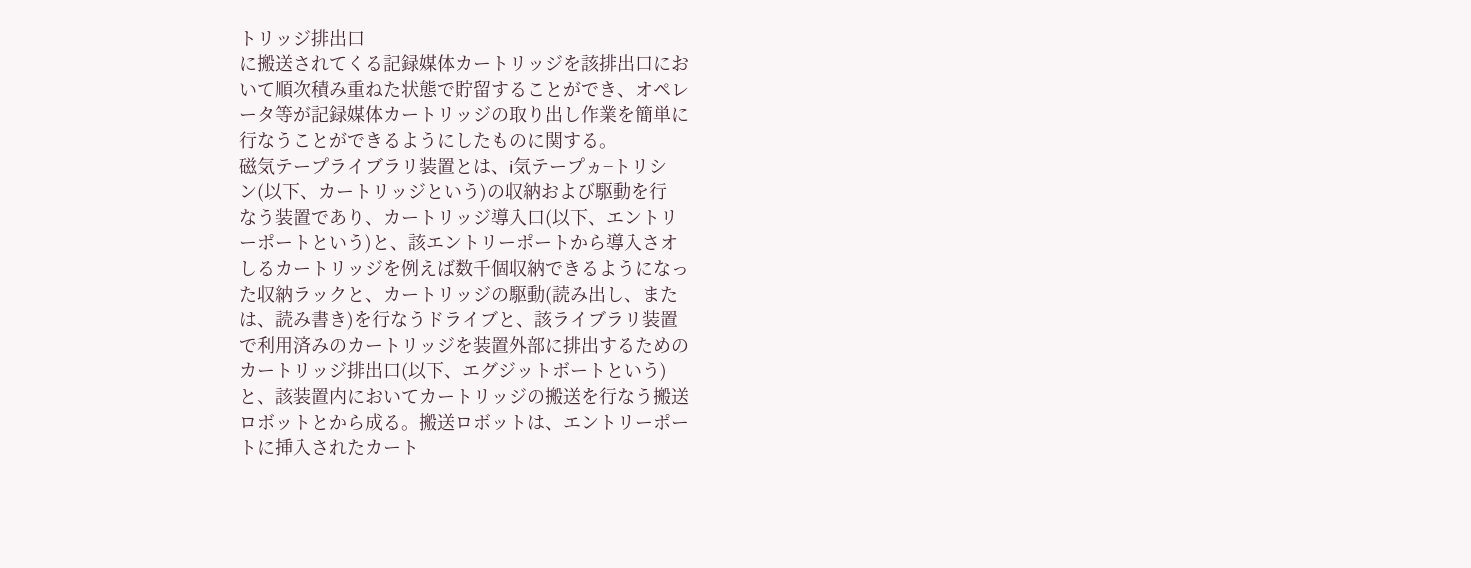トリッジ排出口
に搬送されてくる記録媒体カートリッジを該排出口にお
いて順次積み重ねた状態で貯留することができ、オペレ
ータ等が記録媒体カートリッジの取り出し作業を簡単に
行なうことができるようにしたものに関する。
磁気テープライブラリ装置とは、i気テープヵ−トリシ
ン(以下、カートリッジという)の収納および駆動を行
なう装置であり、カートリッジ導入口(以下、エントリ
ーポートという)と、該エントリーポートから導入さオ
しるカートリッジを例えば数千個収納できるようになっ
た収納ラックと、カートリッジの駆動(読み出し、また
は、読み書き)を行なうドライブと、該ライブラリ装置
で利用済みのカートリッジを装置外部に排出するための
カートリッジ排出口(以下、エグジットボートという)
と、該装置内においてカートリッジの搬送を行なう搬送
ロボットとから成る。搬送ロボットは、エントリーポー
トに挿入されたカート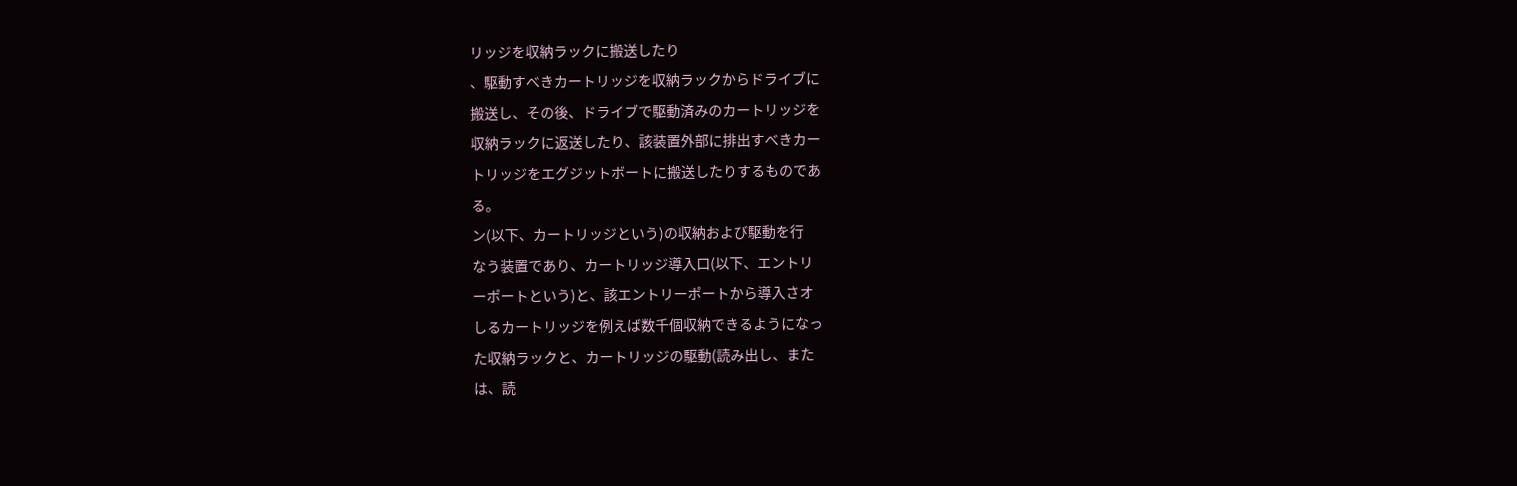リッジを収納ラックに搬送したり
、駆動すべきカートリッジを収納ラックからドライブに
搬送し、その後、ドライブで駆動済みのカートリッジを
収納ラックに返送したり、該装置外部に排出すべきカー
トリッジをエグジットボートに搬送したりするものであ
る。
ン(以下、カートリッジという)の収納および駆動を行
なう装置であり、カートリッジ導入口(以下、エントリ
ーポートという)と、該エントリーポートから導入さオ
しるカートリッジを例えば数千個収納できるようになっ
た収納ラックと、カートリッジの駆動(読み出し、また
は、読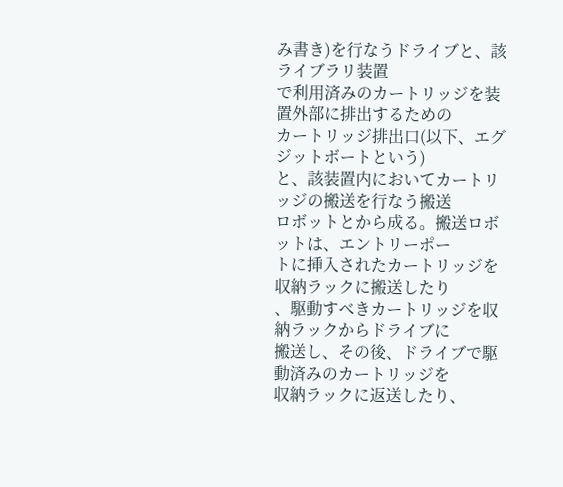み書き)を行なうドライブと、該ライブラリ装置
で利用済みのカートリッジを装置外部に排出するための
カートリッジ排出口(以下、エグジットボートという)
と、該装置内においてカートリッジの搬送を行なう搬送
ロボットとから成る。搬送ロボットは、エントリーポー
トに挿入されたカートリッジを収納ラックに搬送したり
、駆動すべきカートリッジを収納ラックからドライブに
搬送し、その後、ドライブで駆動済みのカートリッジを
収納ラックに返送したり、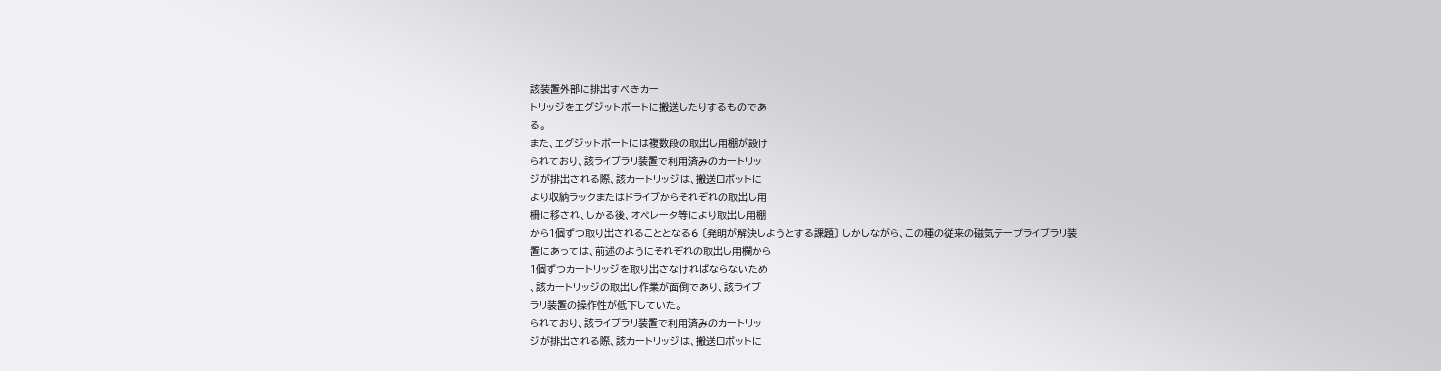該装置外部に排出すべきカー
トリッジをエグジットボートに搬送したりするものであ
る。
また、エグジットボートには複数段の取出し用棚が設け
られており、該ライブラリ装置で利用済みのカートリッ
ジが排出される際、該カートリッジは、搬送ロボットに
より収納ラックまたはドライブからそれぞれの取出し用
柵に移され、しかる後、オペレータ等により取出し用棚
から1個ずつ取り出されることとなる6 〔発明が解決しようとする課題〕 しかしながら、この種の従来の磁気テープライブラリ装
置にあっては、前述のようにそれぞれの取出し用欄から
1個ずつカートリッジを取り出さなければならないため
、該カートリッジの取出し作業が面倒であり、該ライブ
ラリ装置の操作性が低下していた。
られており、該ライブラリ装置で利用済みのカートリッ
ジが排出される際、該カートリッジは、搬送ロボットに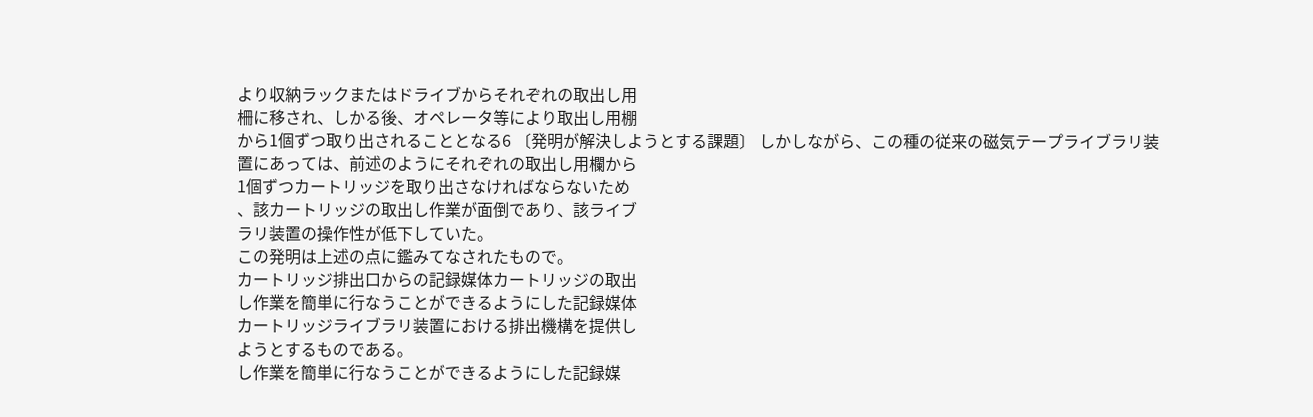より収納ラックまたはドライブからそれぞれの取出し用
柵に移され、しかる後、オペレータ等により取出し用棚
から1個ずつ取り出されることとなる6 〔発明が解決しようとする課題〕 しかしながら、この種の従来の磁気テープライブラリ装
置にあっては、前述のようにそれぞれの取出し用欄から
1個ずつカートリッジを取り出さなければならないため
、該カートリッジの取出し作業が面倒であり、該ライブ
ラリ装置の操作性が低下していた。
この発明は上述の点に鑑みてなされたもので。
カートリッジ排出口からの記録媒体カートリッジの取出
し作業を簡単に行なうことができるようにした記録媒体
カートリッジライブラリ装置における排出機構を提供し
ようとするものである。
し作業を簡単に行なうことができるようにした記録媒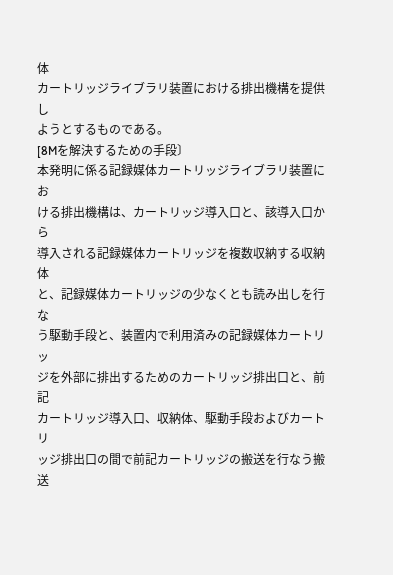体
カートリッジライブラリ装置における排出機構を提供し
ようとするものである。
[8Mを解決するための手段〕
本発明に係る記録媒体カートリッジライブラリ装置にお
ける排出機構は、カートリッジ導入口と、該導入口から
導入される記録媒体カートリッジを複数収納する収納体
と、記録媒体カートリッジの少なくとも読み出しを行な
う駆動手段と、装置内で利用済みの記録媒体カートリッ
ジを外部に排出するためのカートリッジ排出口と、前記
カートリッジ導入口、収納体、駆動手段およびカートリ
ッジ排出口の間で前記カートリッジの搬送を行なう搬送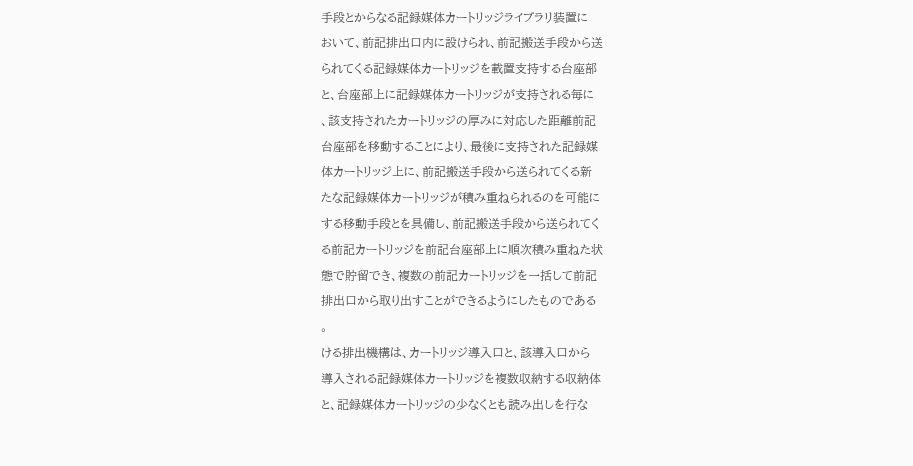手段とからなる記録媒体カートリッジライブラリ装置に
おいて、前記排出口内に設けられ、前記搬送手段から送
られてくる記録媒体カートリッジを載置支持する台座部
と、台座部上に記録媒体カートリッジが支持される毎に
、該支持されたカートリッジの厚みに対応した距離前記
台座部を移動することにより、最後に支持された記録媒
体カートリッジ上に、前記搬送手段から送られてくる新
たな記録媒体カートリッジが積み重ねられるのを可能に
する移動手段とを具備し、前記搬送手段から送られてく
る前記カートリッジを前記台座部上に順次積み重ねた状
態で貯留でき、複数の前記カートリッジを一括して前記
排出口から取り出すことができるようにしたものである
。
ける排出機構は、カートリッジ導入口と、該導入口から
導入される記録媒体カートリッジを複数収納する収納体
と、記録媒体カートリッジの少なくとも読み出しを行な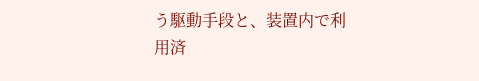う駆動手段と、装置内で利用済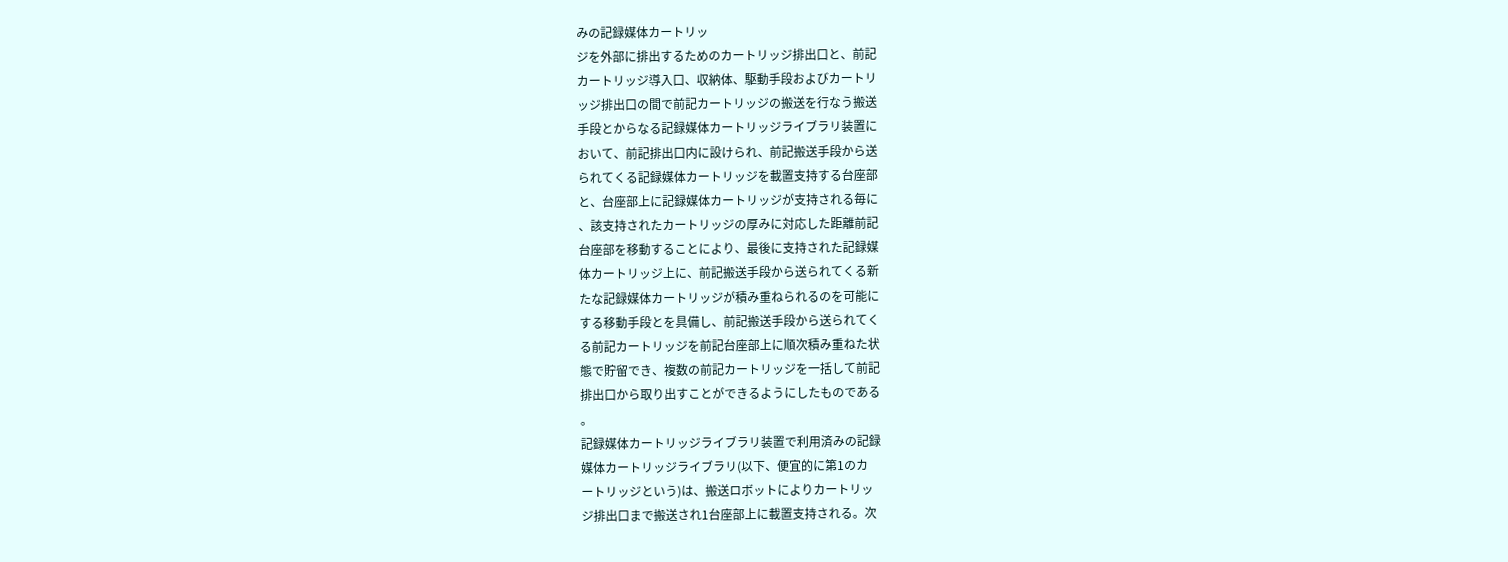みの記録媒体カートリッ
ジを外部に排出するためのカートリッジ排出口と、前記
カートリッジ導入口、収納体、駆動手段およびカートリ
ッジ排出口の間で前記カートリッジの搬送を行なう搬送
手段とからなる記録媒体カートリッジライブラリ装置に
おいて、前記排出口内に設けられ、前記搬送手段から送
られてくる記録媒体カートリッジを載置支持する台座部
と、台座部上に記録媒体カートリッジが支持される毎に
、該支持されたカートリッジの厚みに対応した距離前記
台座部を移動することにより、最後に支持された記録媒
体カートリッジ上に、前記搬送手段から送られてくる新
たな記録媒体カートリッジが積み重ねられるのを可能に
する移動手段とを具備し、前記搬送手段から送られてく
る前記カートリッジを前記台座部上に順次積み重ねた状
態で貯留でき、複数の前記カートリッジを一括して前記
排出口から取り出すことができるようにしたものである
。
記録媒体カートリッジライブラリ装置で利用済みの記録
媒体カートリッジライブラリ(以下、便宜的に第1のカ
ートリッジという)は、搬送ロボットによりカートリッ
ジ排出口まで搬送され1台座部上に載置支持される。次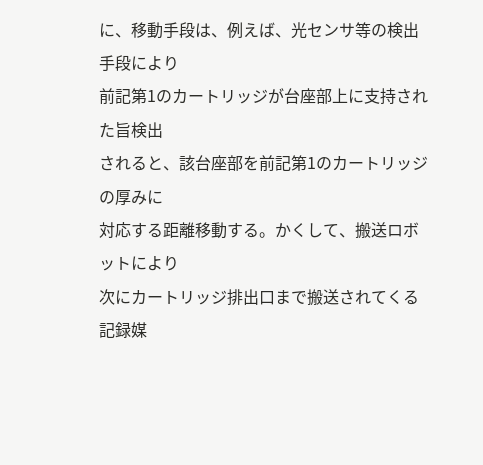に、移動手段は、例えば、光センサ等の検出手段により
前記第1のカートリッジが台座部上に支持された旨検出
されると、該台座部を前記第1のカートリッジの厚みに
対応する距離移動する。かくして、搬送ロボットにより
次にカートリッジ排出口まで搬送されてくる記録媒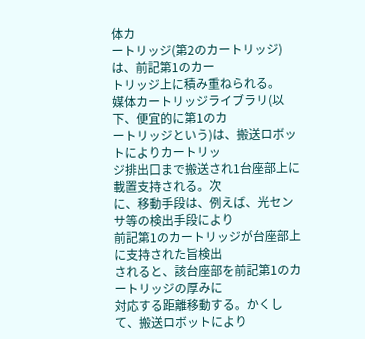体カ
ートリッジ(第2のカートリッジ)は、前記第1のカー
トリッジ上に積み重ねられる。
媒体カートリッジライブラリ(以下、便宜的に第1のカ
ートリッジという)は、搬送ロボットによりカートリッ
ジ排出口まで搬送され1台座部上に載置支持される。次
に、移動手段は、例えば、光センサ等の検出手段により
前記第1のカートリッジが台座部上に支持された旨検出
されると、該台座部を前記第1のカートリッジの厚みに
対応する距離移動する。かくして、搬送ロボットにより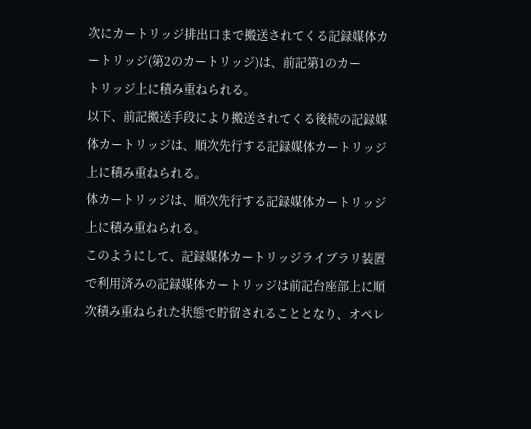次にカートリッジ排出口まで搬送されてくる記録媒体カ
ートリッジ(第2のカートリッジ)は、前記第1のカー
トリッジ上に積み重ねられる。
以下、前記搬送手段により搬送されてくる後続の記録媒
体カートリッジは、順次先行する記録媒体カートリッジ
上に積み重ねられる。
体カートリッジは、順次先行する記録媒体カートリッジ
上に積み重ねられる。
このようにして、記録媒体カートリッジライブラリ装置
で利用済みの記録媒体カートリッジは前記台座部上に順
次積み重ねられた状態で貯留されることとなり、オペレ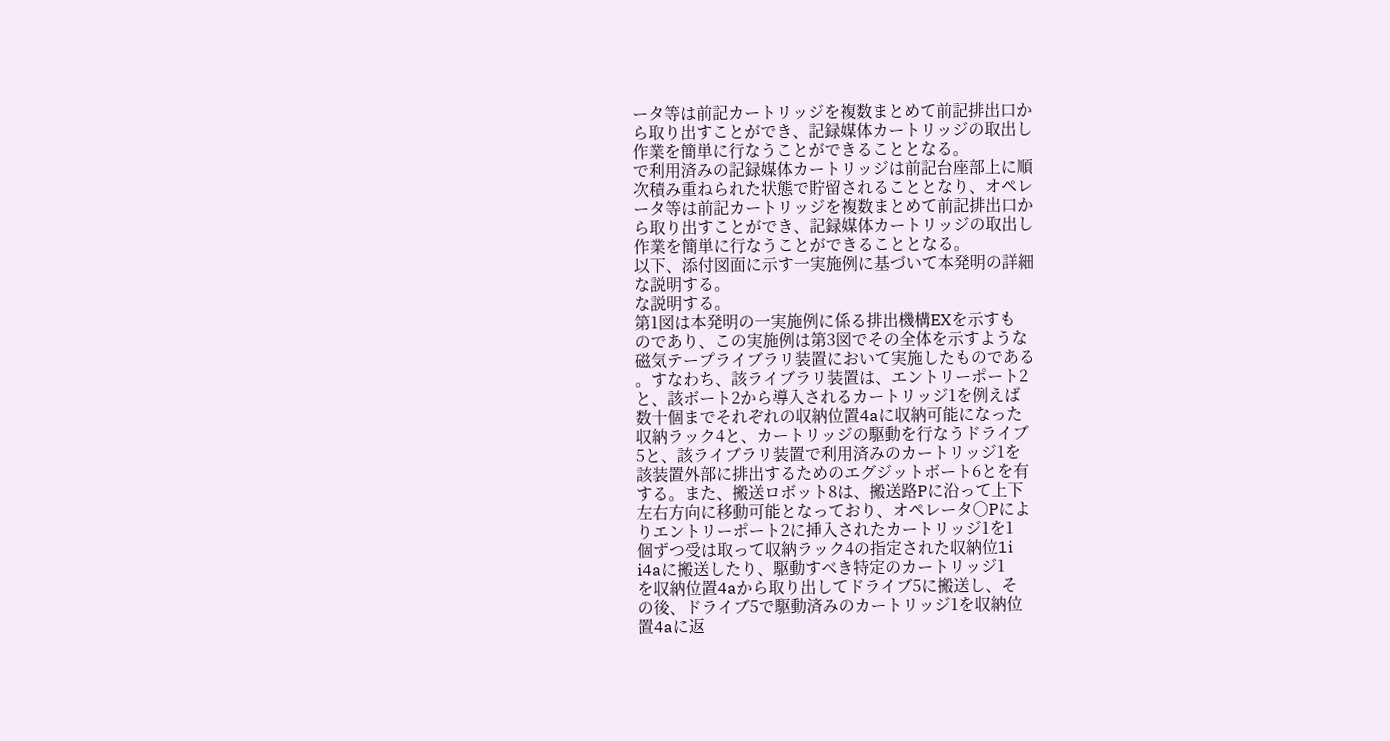ータ等は前記カートリッジを複数まとめて前記排出口か
ら取り出すことができ、記録媒体カートリッジの取出し
作業を簡単に行なうことができることとなる。
で利用済みの記録媒体カートリッジは前記台座部上に順
次積み重ねられた状態で貯留されることとなり、オペレ
ータ等は前記カートリッジを複数まとめて前記排出口か
ら取り出すことができ、記録媒体カートリッジの取出し
作業を簡単に行なうことができることとなる。
以下、添付図面に示す一実施例に基づいて本発明の詳細
な説明する。
な説明する。
第1図は本発明の一実施例に係る排出機構EXを示すも
のであり、この実施例は第3図でその全体を示すような
磁気テープライブラリ装置において実施したものである
。すなわち、該ライブラリ装置は、エントリーポート2
と、該ボート2から導入されるカートリッジ1を例えば
数十個までそれぞれの収納位置4aに収納可能になった
収納ラック4と、カートリッジの駆動を行なうドライブ
5と、該ライブラリ装置で利用済みのカートリッジ1を
該装置外部に排出するためのエグジットボート6とを有
する。また、搬送ロボット8は、搬送路Pに沿って上下
左右方向に移動可能となっており、オペレータ○Pによ
りエントリーポート2に挿入されたカートリッジ1を1
個ずつ受は取って収納ラック4の指定された収納位1i
i4aに搬送したり、駆動すべき特定のカートリッジ1
を収納位置4aから取り出してドライブ5に搬送し、そ
の後、ドライブ5で駆動済みのカートリッジ1を収納位
置4aに返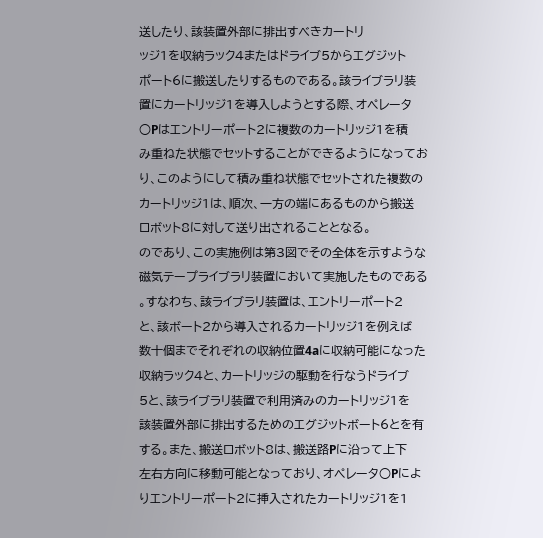送したり、該装置外部に排出すべきカートリ
ッジ1を収納ラック4またはドライブ5からエグジット
ポート6に搬送したりするものである。該ライブラリ装
置にカートリッジ1を導入しようとする際、オペレータ
○Pはエントリーポート2に複数のカートリッジ1を積
み重ねた状態でセットすることができるようになってお
り、このようにして積み重ね状態でセットされた複数の
カートリッジ1は、順次、一方の端にあるものから搬送
ロボット8に対して送り出されることとなる。
のであり、この実施例は第3図でその全体を示すような
磁気テープライブラリ装置において実施したものである
。すなわち、該ライブラリ装置は、エントリーポート2
と、該ボート2から導入されるカートリッジ1を例えば
数十個までそれぞれの収納位置4aに収納可能になった
収納ラック4と、カートリッジの駆動を行なうドライブ
5と、該ライブラリ装置で利用済みのカートリッジ1を
該装置外部に排出するためのエグジットボート6とを有
する。また、搬送ロボット8は、搬送路Pに沿って上下
左右方向に移動可能となっており、オペレータ○Pによ
りエントリーポート2に挿入されたカートリッジ1を1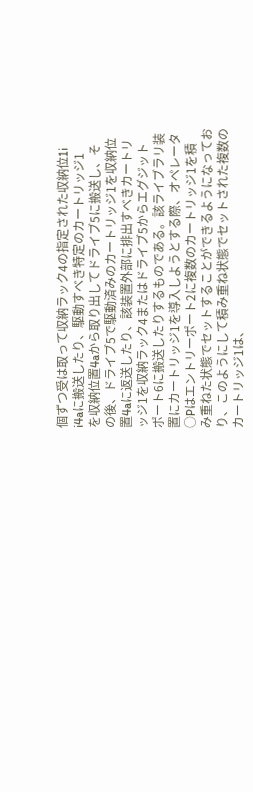個ずつ受は取って収納ラック4の指定された収納位1i
i4aに搬送したり、駆動すべき特定のカートリッジ1
を収納位置4aから取り出してドライブ5に搬送し、そ
の後、ドライブ5で駆動済みのカートリッジ1を収納位
置4aに返送したり、該装置外部に排出すべきカートリ
ッジ1を収納ラック4またはドライブ5からエグジット
ポート6に搬送したりするものである。該ライブラリ装
置にカートリッジ1を導入しようとする際、オペレータ
○Pはエントリーポート2に複数のカートリッジ1を積
み重ねた状態でセットすることができるようになってお
り、このようにして積み重ね状態でセットされた複数の
カートリッジ1は、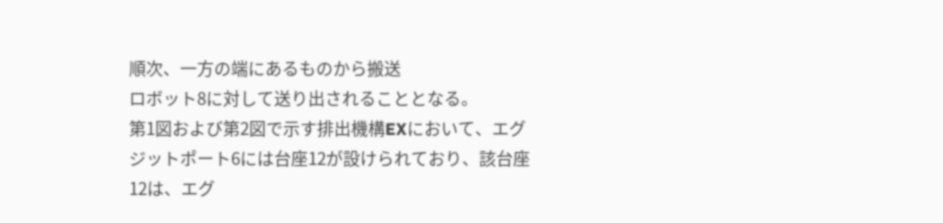順次、一方の端にあるものから搬送
ロボット8に対して送り出されることとなる。
第1図および第2図で示す排出機構EXにおいて、エグ
ジットポート6には台座12が設けられており、該台座
12は、エグ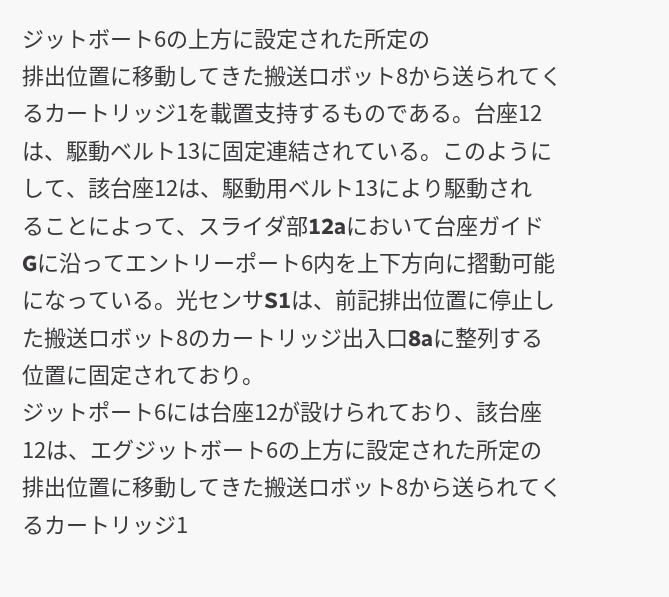ジットボート6の上方に設定された所定の
排出位置に移動してきた搬送ロボット8から送られてく
るカートリッジ1を載置支持するものである。台座12
は、駆動ベルト13に固定連結されている。このように
して、該台座12は、駆動用ベルト13により駆動され
ることによって、スライダ部12aにおいて台座ガイド
Gに沿ってエントリーポート6内を上下方向に摺動可能
になっている。光センサS1は、前記排出位置に停止し
た搬送ロボット8のカートリッジ出入口8aに整列する
位置に固定されており。
ジットポート6には台座12が設けられており、該台座
12は、エグジットボート6の上方に設定された所定の
排出位置に移動してきた搬送ロボット8から送られてく
るカートリッジ1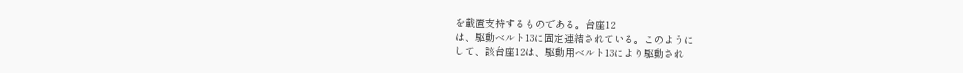を載置支持するものである。台座12
は、駆動ベルト13に固定連結されている。このように
して、該台座12は、駆動用ベルト13により駆動され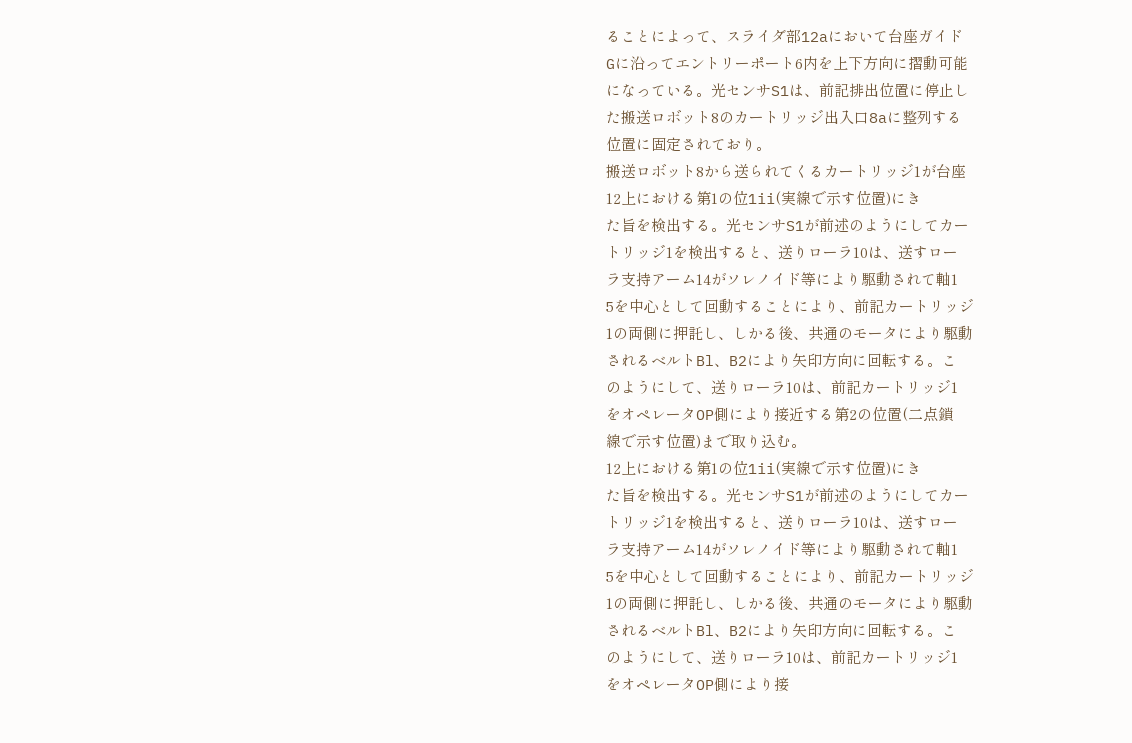ることによって、スライダ部12aにおいて台座ガイド
Gに沿ってエントリーポート6内を上下方向に摺動可能
になっている。光センサS1は、前記排出位置に停止し
た搬送ロボット8のカートリッジ出入口8aに整列する
位置に固定されており。
搬送ロボット8から送られてくるカートリッジ1が台座
12上における第1の位1ii(実線で示す位置)にき
た旨を検出する。光センサS1が前述のようにしてカー
トリッジ1を検出すると、送りローラ10は、送すロー
ラ支持アーム14がソレノイド等により駆動されて軸1
5を中心として回動することにより、前記カートリッジ
1の両側に押託し、しかる後、共通のモータにより駆動
されるベルトBl、B2により矢印方向に回転する。こ
のようにして、送りローラ10は、前記カートリッジ1
をオペレータOP側により接近する第2の位置(二点鎖
線で示す位置)まで取り込む。
12上における第1の位1ii(実線で示す位置)にき
た旨を検出する。光センサS1が前述のようにしてカー
トリッジ1を検出すると、送りローラ10は、送すロー
ラ支持アーム14がソレノイド等により駆動されて軸1
5を中心として回動することにより、前記カートリッジ
1の両側に押託し、しかる後、共通のモータにより駆動
されるベルトBl、B2により矢印方向に回転する。こ
のようにして、送りローラ10は、前記カートリッジ1
をオペレータOP側により接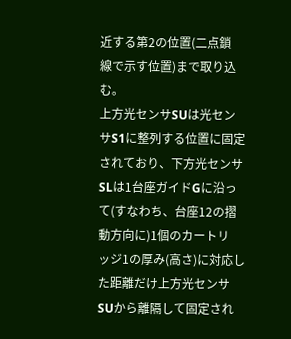近する第2の位置(二点鎖
線で示す位置)まで取り込む。
上方光センサSUは光センサS1に整列する位置に固定
されており、下方光センサSLは1台座ガイドGに沿っ
て(すなわち、台座12の摺動方向に)1個のカートリ
ッジ1の厚み(高さ)に対応した距離だけ上方光センサ
SUから離隔して固定され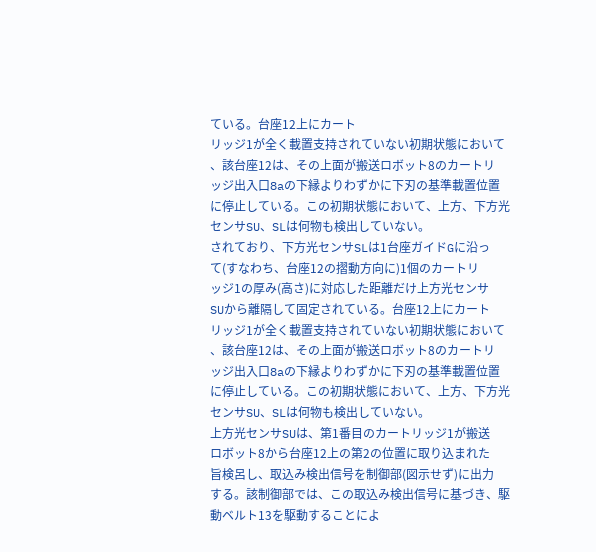ている。台座12上にカート
リッジ1が全く載置支持されていない初期状態において
、該台座12は、その上面が搬送ロボット8のカートリ
ッジ出入口8aの下縁よりわずかに下刃の基準載置位置
に停止している。この初期状態において、上方、下方光
センサSU、SLは何物も検出していない。
されており、下方光センサSLは1台座ガイドGに沿っ
て(すなわち、台座12の摺動方向に)1個のカートリ
ッジ1の厚み(高さ)に対応した距離だけ上方光センサ
SUから離隔して固定されている。台座12上にカート
リッジ1が全く載置支持されていない初期状態において
、該台座12は、その上面が搬送ロボット8のカートリ
ッジ出入口8aの下縁よりわずかに下刃の基準載置位置
に停止している。この初期状態において、上方、下方光
センサSU、SLは何物も検出していない。
上方光センサSUは、第1番目のカートリッジ1が搬送
ロボット8から台座12上の第2の位置に取り込まれた
旨検呂し、取込み検出信号を制御部(図示せず)に出力
する。該制御部では、この取込み検出信号に基づき、駆
動ベルト13を駆動することによ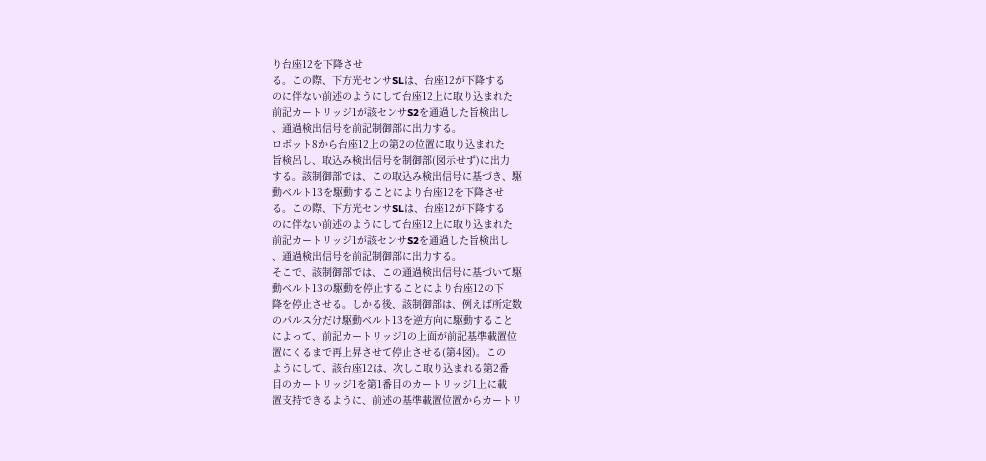り台座12を下降させ
る。この際、下方光センサSLは、台座12が下降する
のに伴ない前述のようにして台座12上に取り込まれた
前記カートリッジ1が該センサS2を通過した旨検出し
、通過検出信号を前記制御部に出力する。
ロボット8から台座12上の第2の位置に取り込まれた
旨検呂し、取込み検出信号を制御部(図示せず)に出力
する。該制御部では、この取込み検出信号に基づき、駆
動ベルト13を駆動することにより台座12を下降させ
る。この際、下方光センサSLは、台座12が下降する
のに伴ない前述のようにして台座12上に取り込まれた
前記カートリッジ1が該センサS2を通過した旨検出し
、通過検出信号を前記制御部に出力する。
そこで、該制御部では、この通過検出信号に基づいて駆
動ベルト13の駆動を停止することにより台座12の下
降を停止させる。しかる後、該制御部は、例えば所定数
のパルス分だけ駆動ベルト13を逆方向に駆動すること
によって、前記カートリッジ1の上面が前記基準載置位
置にくるまで再上昇させて停止させる(第4図)。この
ようにして、該台座12は、次しこ取り込まれる第2番
目のカートリッジ1を第1番目のカートリッジ1上に載
置支持できるように、前述の基準載置位置からカートリ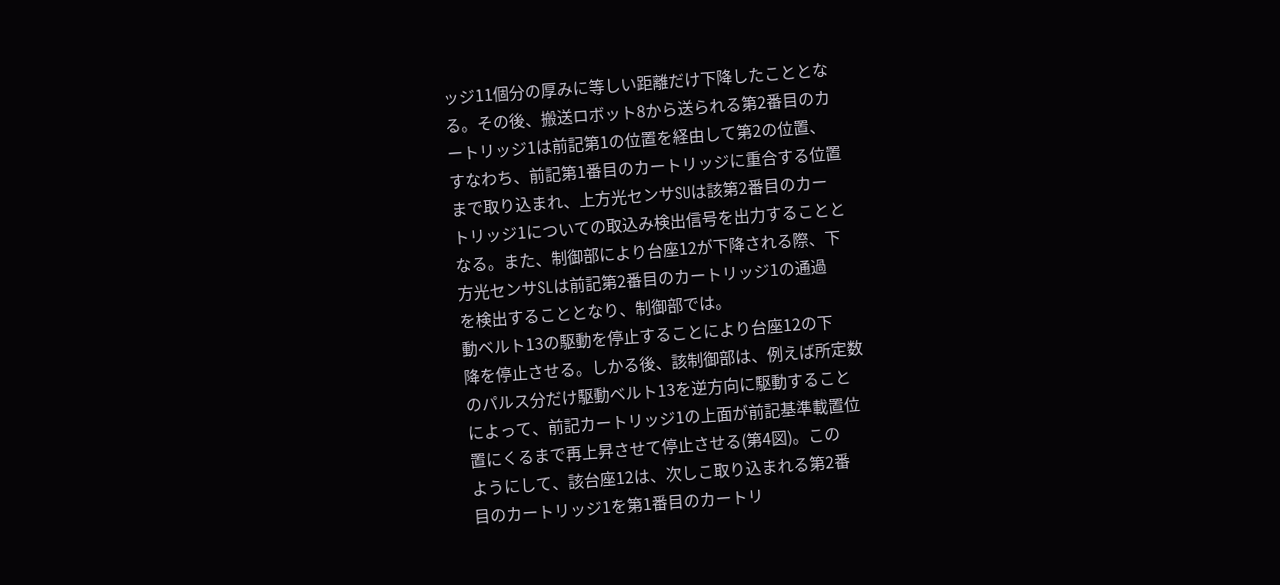ッジ11個分の厚みに等しい距離だけ下降したこととな
る。その後、搬送ロボット8から送られる第2番目のカ
ートリッジ1は前記第1の位置を経由して第2の位置、
すなわち、前記第1番目のカートリッジに重合する位置
まで取り込まれ、上方光センサSUは該第2番目のカー
トリッジ1についての取込み検出信号を出力することと
なる。また、制御部により台座12が下降される際、下
方光センサSLは前記第2番目のカートリッジ1の通過
を検出することとなり、制御部では。
動ベルト13の駆動を停止することにより台座12の下
降を停止させる。しかる後、該制御部は、例えば所定数
のパルス分だけ駆動ベルト13を逆方向に駆動すること
によって、前記カートリッジ1の上面が前記基準載置位
置にくるまで再上昇させて停止させる(第4図)。この
ようにして、該台座12は、次しこ取り込まれる第2番
目のカートリッジ1を第1番目のカートリ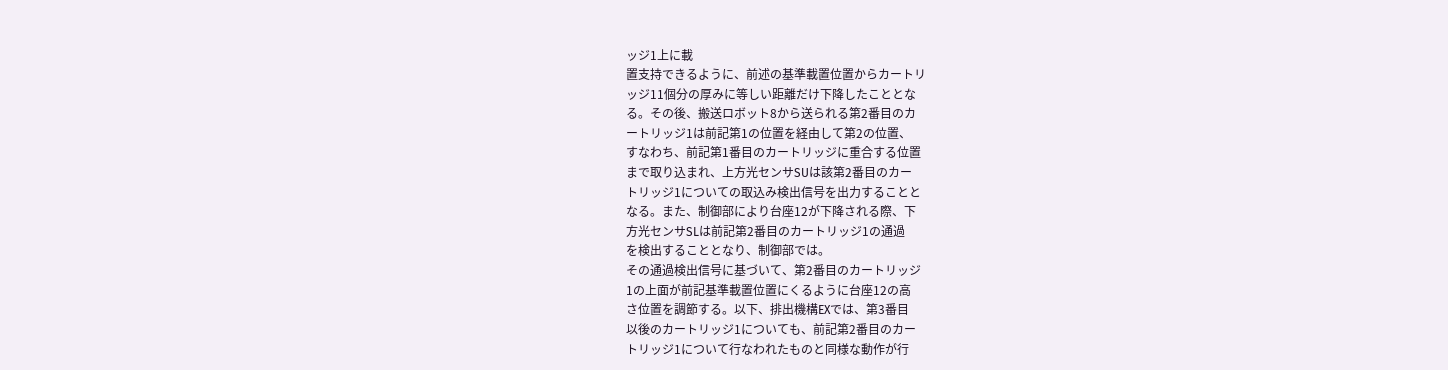ッジ1上に載
置支持できるように、前述の基準載置位置からカートリ
ッジ11個分の厚みに等しい距離だけ下降したこととな
る。その後、搬送ロボット8から送られる第2番目のカ
ートリッジ1は前記第1の位置を経由して第2の位置、
すなわち、前記第1番目のカートリッジに重合する位置
まで取り込まれ、上方光センサSUは該第2番目のカー
トリッジ1についての取込み検出信号を出力することと
なる。また、制御部により台座12が下降される際、下
方光センサSLは前記第2番目のカートリッジ1の通過
を検出することとなり、制御部では。
その通過検出信号に基づいて、第2番目のカートリッジ
1の上面が前記基準載置位置にくるように台座12の高
さ位置を調節する。以下、排出機構EXでは、第3番目
以後のカートリッジ1についても、前記第2番目のカー
トリッジ1について行なわれたものと同様な動作が行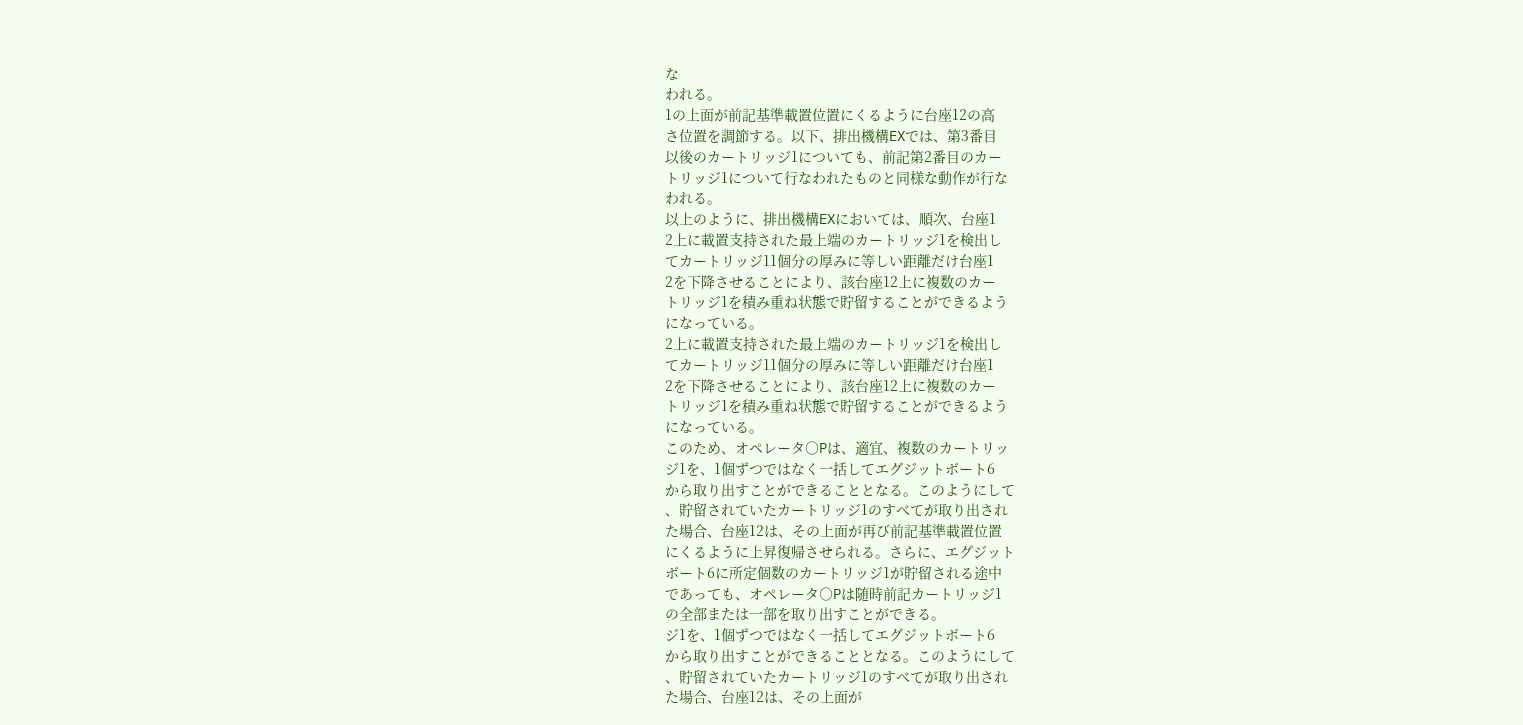な
われる。
1の上面が前記基準載置位置にくるように台座12の高
さ位置を調節する。以下、排出機構EXでは、第3番目
以後のカートリッジ1についても、前記第2番目のカー
トリッジ1について行なわれたものと同様な動作が行な
われる。
以上のように、排出機構EXにおいては、順次、台座1
2上に載置支持された最上端のカートリッジ1を検出し
てカートリッジ11個分の厚みに等しい距離だけ台座1
2を下降させることにより、該台座12上に複数のカー
トリッジ1を積み重ね状態で貯留することができるよう
になっている。
2上に載置支持された最上端のカートリッジ1を検出し
てカートリッジ11個分の厚みに等しい距離だけ台座1
2を下降させることにより、該台座12上に複数のカー
トリッジ1を積み重ね状態で貯留することができるよう
になっている。
このため、オペレータ○Pは、適宜、複数のカートリッ
ジ1を、1個ずつではなく一括してエグジットボート6
から取り出すことができることとなる。このようにして
、貯留されていたカートリッジ1のすべてが取り出され
た場合、台座12は、その上面が再び前記基準載置位置
にくるように上昇復帰させられる。さらに、エグジット
ボート6に所定個数のカートリッジ1が貯留される途中
であっても、オペレータ○Pは随時前記カートリッジ1
の全部または一部を取り出すことができる。
ジ1を、1個ずつではなく一括してエグジットボート6
から取り出すことができることとなる。このようにして
、貯留されていたカートリッジ1のすべてが取り出され
た場合、台座12は、その上面が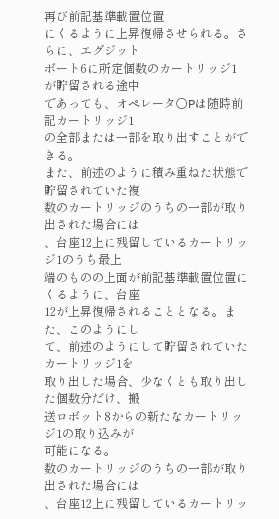再び前記基準載置位置
にくるように上昇復帰させられる。さらに、エグジット
ボート6に所定個数のカートリッジ1が貯留される途中
であっても、オペレータ○Pは随時前記カートリッジ1
の全部または一部を取り出すことができる。
また、前述のように積み重ねた状態で貯留されていた複
数のカートリッジのうちの一部が取り出された場合には
、台座12上に残留しているカートリッジ1のうち最上
端のものの上面が前記基準載置位置にくるように、台座
12が上昇復帰されることとなる。また、このようにし
て、前述のようにして貯留されていたカートリッジ1を
取り出した場合、少なくとも取り出した個数分だけ、搬
送ロボット8からの新たなカートリッジ1の取り込みが
可能になる。
数のカートリッジのうちの一部が取り出された場合には
、台座12上に残留しているカートリッ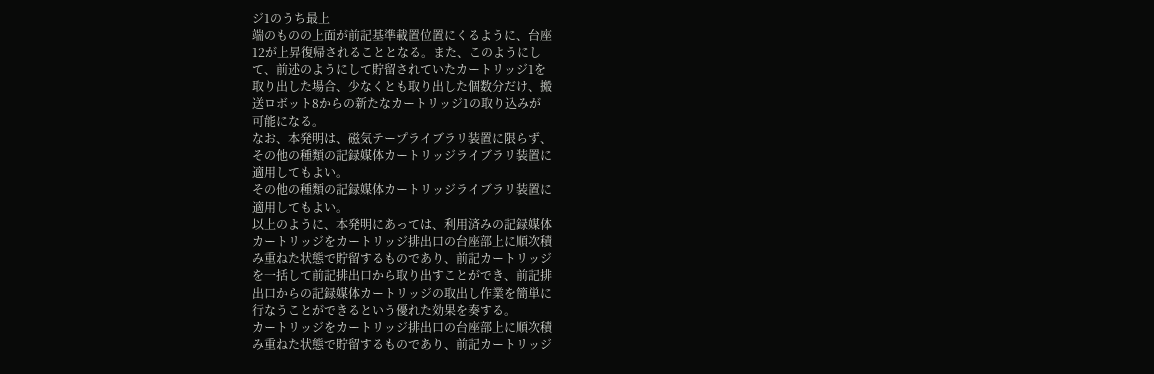ジ1のうち最上
端のものの上面が前記基準載置位置にくるように、台座
12が上昇復帰されることとなる。また、このようにし
て、前述のようにして貯留されていたカートリッジ1を
取り出した場合、少なくとも取り出した個数分だけ、搬
送ロボット8からの新たなカートリッジ1の取り込みが
可能になる。
なお、本発明は、磁気テープライブラリ装置に限らず、
その他の種類の記録媒体カートリッジライブラリ装置に
適用してもよい。
その他の種類の記録媒体カートリッジライブラリ装置に
適用してもよい。
以上のように、本発明にあっては、利用済みの記録媒体
カートリッジをカートリッジ排出口の台座部上に順次積
み重ねた状態で貯留するものであり、前記カートリッジ
を一括して前記排出口から取り出すことができ、前記排
出口からの記録媒体カートリッジの取出し作業を簡単に
行なうことができるという優れた効果を奏する。
カートリッジをカートリッジ排出口の台座部上に順次積
み重ねた状態で貯留するものであり、前記カートリッジ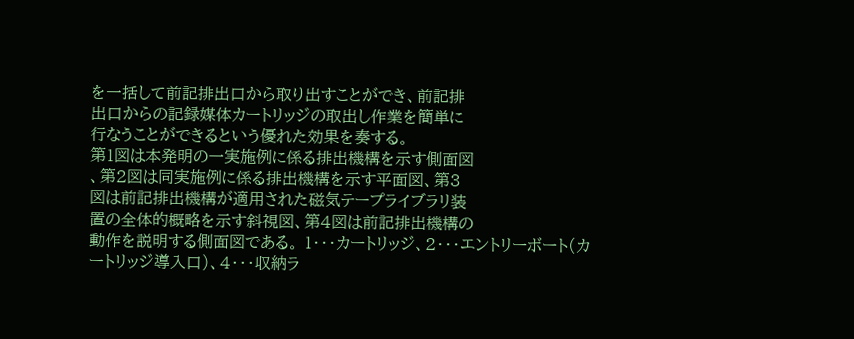を一括して前記排出口から取り出すことができ、前記排
出口からの記録媒体カートリッジの取出し作業を簡単に
行なうことができるという優れた効果を奏する。
第1図は本発明の一実施例に係る排出機構を示す側面図
、第2図は同実施例に係る排出機構を示す平面図、第3
図は前記排出機構が適用された磁気テープライブラリ装
置の全体的概略を示す斜視図、第4図は前記排出機構の
動作を説明する側面図である。 1・・・カートリッジ、2・・・エントリーボート(カ
ートリッジ導入口)、4・・・収納ラ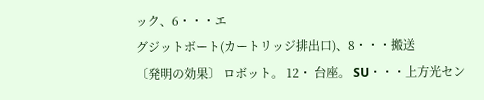ック、6・・・エ
グジットボート(カートリッジ排出口)、8・・・搬送
〔発明の効果〕 ロボット。 12・ 台座。 SU・・・上方光セン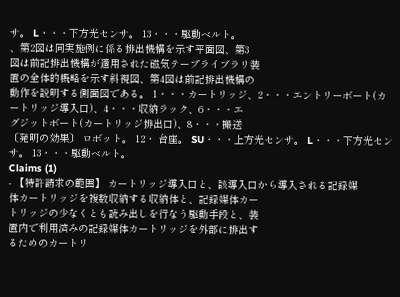サ。 L・・・下方光センサ。 13・・・駆動ベルト。
、第2図は同実施例に係る排出機構を示す平面図、第3
図は前記排出機構が適用された磁気テープライブラリ装
置の全体的概略を示す斜視図、第4図は前記排出機構の
動作を説明する側面図である。 1・・・カートリッジ、2・・・エントリーボート(カ
ートリッジ導入口)、4・・・収納ラック、6・・・エ
グジットボート(カートリッジ排出口)、8・・・搬送
〔発明の効果〕 ロボット。 12・ 台座。 SU・・・上方光センサ。 L・・・下方光センサ。 13・・・駆動ベルト。
Claims (1)
- 【特許請求の範囲】 カートリッジ導入口と、該導入口から導入される記録媒
体カートリッジを複数収納する収納体と、記録媒体カー
トリッジの少なくとも読み出しを行なう駆動手段と、装
置内で利用済みの記録媒体カートリッジを外部に排出す
るためのカートリ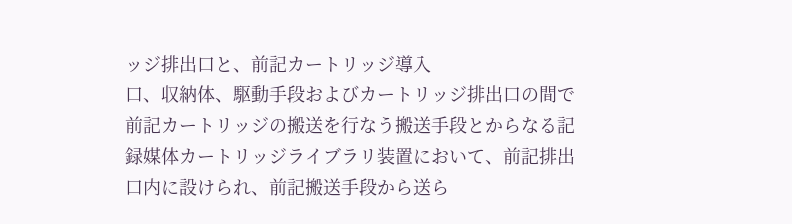ッジ排出口と、前記カートリッジ導入
口、収納体、駆動手段およびカートリッジ排出口の間で
前記カートリッジの搬送を行なう搬送手段とからなる記
録媒体カートリッジライブラリ装置において、前記排出
口内に設けられ、前記搬送手段から送ら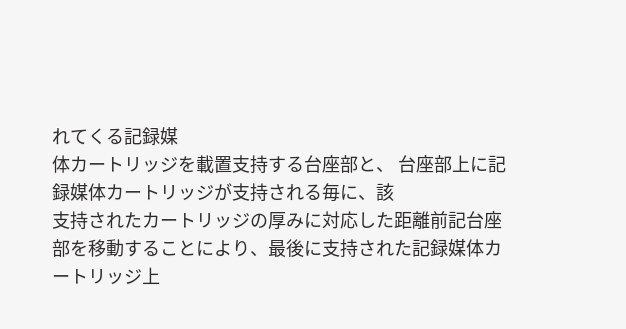れてくる記録媒
体カートリッジを載置支持する台座部と、 台座部上に記録媒体カートリッジが支持される毎に、該
支持されたカートリッジの厚みに対応した距離前記台座
部を移動することにより、最後に支持された記録媒体カ
ートリッジ上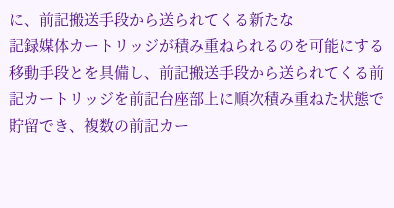に、前記搬送手段から送られてくる新たな
記録媒体カートリッジが積み重ねられるのを可能にする
移動手段とを具備し、前記搬送手段から送られてくる前
記カートリッジを前記台座部上に順次積み重ねた状態で
貯留でき、複数の前記カー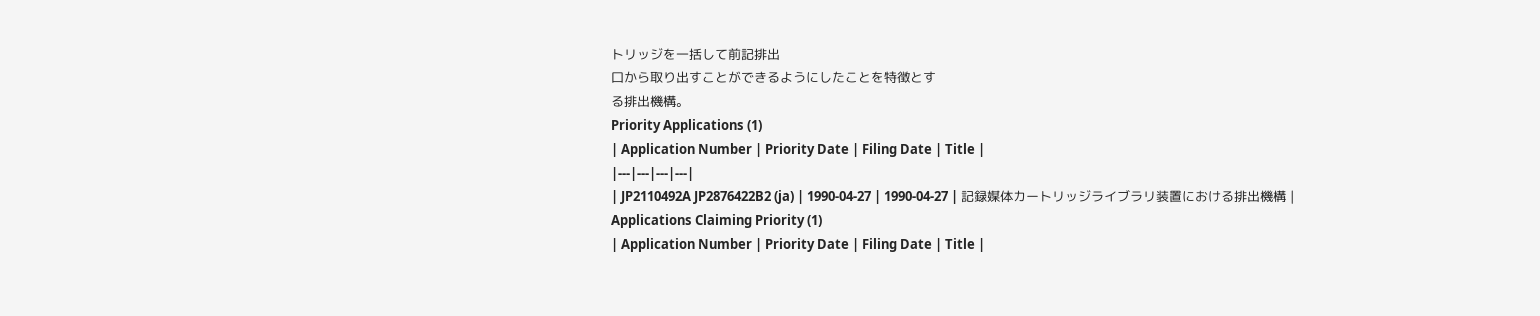トリッジを一括して前記排出
口から取り出すことができるようにしたことを特徴とす
る排出機構。
Priority Applications (1)
| Application Number | Priority Date | Filing Date | Title |
|---|---|---|---|
| JP2110492A JP2876422B2 (ja) | 1990-04-27 | 1990-04-27 | 記録媒体カートリッジライブラリ装置における排出機構 |
Applications Claiming Priority (1)
| Application Number | Priority Date | Filing Date | Title |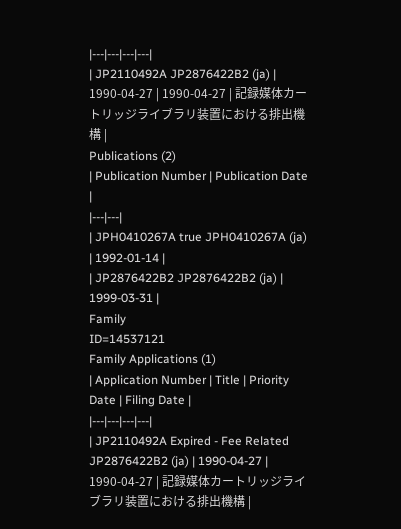|---|---|---|---|
| JP2110492A JP2876422B2 (ja) | 1990-04-27 | 1990-04-27 | 記録媒体カートリッジライブラリ装置における排出機構 |
Publications (2)
| Publication Number | Publication Date |
|---|---|
| JPH0410267A true JPH0410267A (ja) | 1992-01-14 |
| JP2876422B2 JP2876422B2 (ja) | 1999-03-31 |
Family
ID=14537121
Family Applications (1)
| Application Number | Title | Priority Date | Filing Date |
|---|---|---|---|
| JP2110492A Expired - Fee Related JP2876422B2 (ja) | 1990-04-27 | 1990-04-27 | 記録媒体カートリッジライブラリ装置における排出機構 |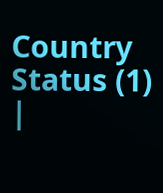Country Status (1)
|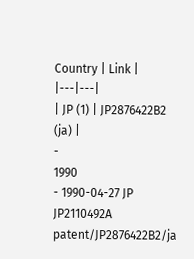Country | Link |
|---|---|
| JP (1) | JP2876422B2 (ja) |
-
1990
- 1990-04-27 JP JP2110492A patent/JP2876422B2/ja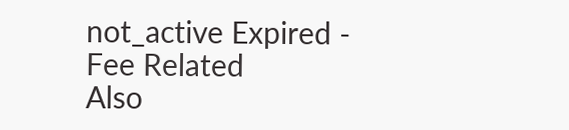not_active Expired - Fee Related
Also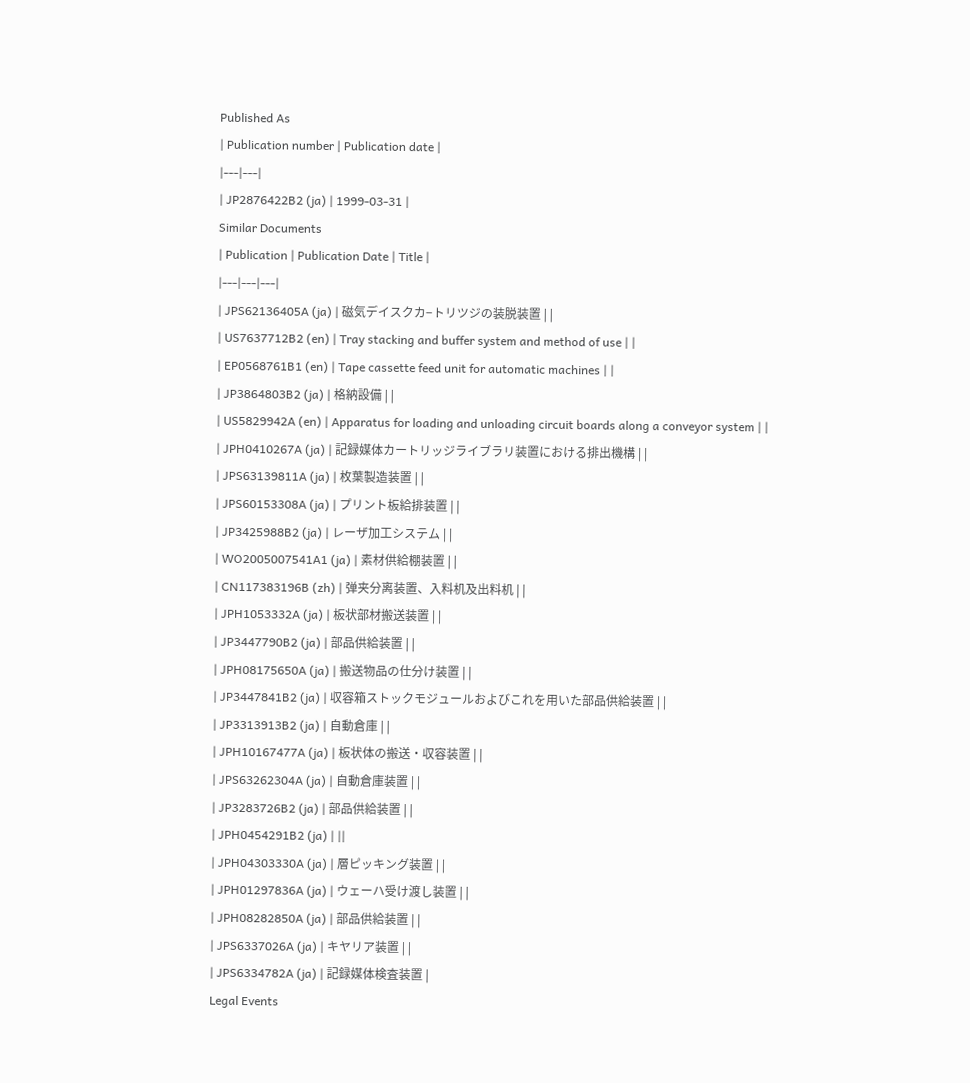Published As
| Publication number | Publication date |
|---|---|
| JP2876422B2 (ja) | 1999-03-31 |
Similar Documents
| Publication | Publication Date | Title |
|---|---|---|
| JPS62136405A (ja) | 磁気デイスクカ−トリツジの装脱装置 | |
| US7637712B2 (en) | Tray stacking and buffer system and method of use | |
| EP0568761B1 (en) | Tape cassette feed unit for automatic machines | |
| JP3864803B2 (ja) | 格納設備 | |
| US5829942A (en) | Apparatus for loading and unloading circuit boards along a conveyor system | |
| JPH0410267A (ja) | 記録媒体カートリッジライブラリ装置における排出機構 | |
| JPS63139811A (ja) | 枚葉製造装置 | |
| JPS60153308A (ja) | プリント板給排装置 | |
| JP3425988B2 (ja) | レーザ加工システム | |
| WO2005007541A1 (ja) | 素材供給棚装置 | |
| CN117383196B (zh) | 弹夹分离装置、入料机及出料机 | |
| JPH1053332A (ja) | 板状部材搬送装置 | |
| JP3447790B2 (ja) | 部品供給装置 | |
| JPH08175650A (ja) | 搬送物品の仕分け装置 | |
| JP3447841B2 (ja) | 収容箱ストックモジュールおよびこれを用いた部品供給装置 | |
| JP3313913B2 (ja) | 自動倉庫 | |
| JPH10167477A (ja) | 板状体の搬送・収容装置 | |
| JPS63262304A (ja) | 自動倉庫装置 | |
| JP3283726B2 (ja) | 部品供給装置 | |
| JPH0454291B2 (ja) | ||
| JPH04303330A (ja) | 層ピッキング装置 | |
| JPH01297836A (ja) | ウェーハ受け渡し装置 | |
| JPH08282850A (ja) | 部品供給装置 | |
| JPS6337026A (ja) | キヤリア装置 | |
| JPS6334782A (ja) | 記録媒体検査装置 |
Legal Events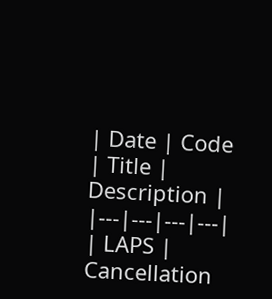| Date | Code | Title | Description |
|---|---|---|---|
| LAPS | Cancellation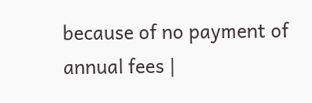because of no payment of annual fees |